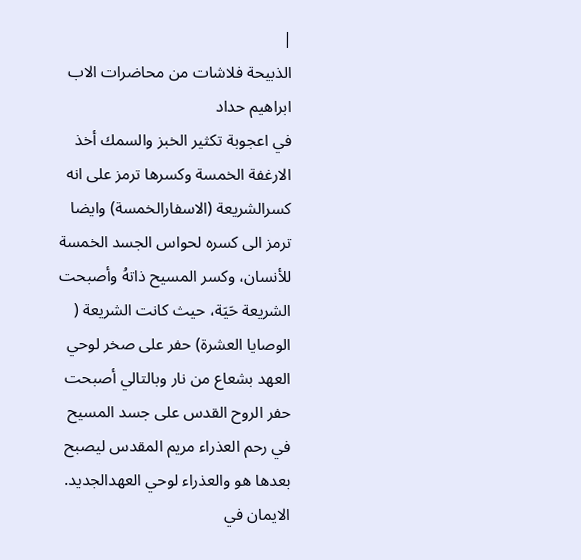|
الذبيحة فلاشات من محاضرات الاب ابراهيم حداد
في اعجوبة تكثير الخبز والسمك أخذ الارغفة الخمسة وكسرها ترمز على انه كسرالشريعة (الاسفارالخمسة) وايضا ترمز الى كسره لحواس الجسد الخمسة للأنسان، وكسر المسيح ذاتهُ وأصبحت الشريعة حَيَة، حيث كانت الشريعة ( الوصايا العشرة) حفر على صخر لوحي العهد بشعاع من نار وبالتالي أصبحت حفر الروح القدس على جسد المسيح في رحم العذراء مريم المقدس ليصبح بعدها هو والعذراء لوحي العهدالجديد. الايمان في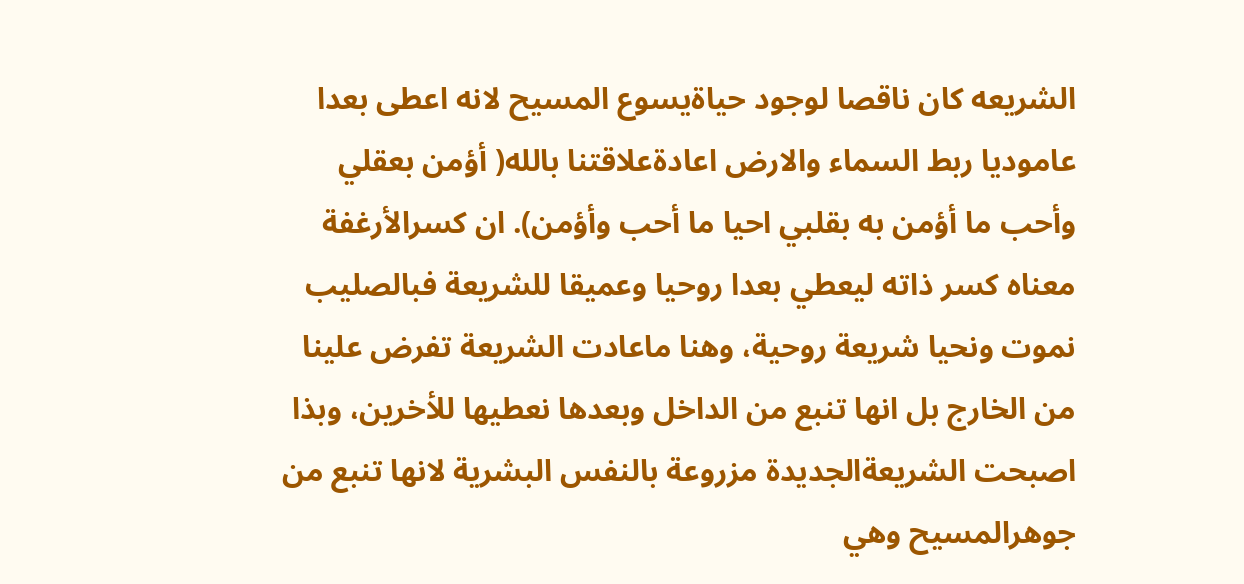الشريعه كان ناقصا لوجود حياةيسوع المسيح لانه اعطى بعدا عاموديا ربط السماء والارض اعادةعلاقتنا بالله( أؤمن بعقلي وأحب ما أؤمن به بقلبي احيا ما أحب وأؤمن). ان كسرالأرغفة معناه كسر ذاته ليعطي بعدا روحيا وعميقا للشريعة فبالصليب نموت ونحيا شريعة روحية، وهنا ماعادت الشريعة تفرض علينا من الخارج بل انها تنبع من الداخل وبعدها نعطيها للأخرين، وبذا اصبحت الشريعةالجديدة مزروعة بالنفس البشرية لانها تنبع من جوهرالمسيح وهي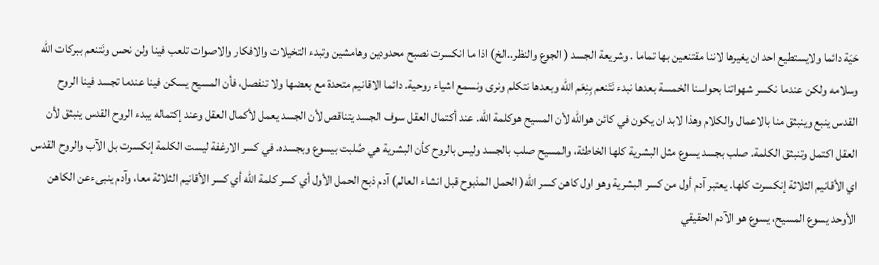حَيَة دائما ولايستطيع احد ان يغيرها لاننا مقتنعين بها تماما . وشريعة الجسد ( الجوع والنظر..الخ) اذا ما انكسرت نصبح محدودين وهامشين وتبدء التخيلات والافكار والاصوات تلعب فينا ولن نحس ونَتنعم ببركات الله وسلامه ولكن عندما نكسر شهواتنا بحواسنا الخمسة بعدها نبدء نَتَنعم بِنِعَم الله وبعدها نتكلم ونرى ونسمع اشياء روحية. دائما الاقانيم متحدة مع بعضها ولا تنفصل، فأن المسيح يسكن فينا عندما تجسد فينا الروح القدس ينبع وينبثق منا بالاعمال والكلام وهذا لابد ان يكون في كائن هوالله لأن المسيح هوكلمة الله. عند أكتمال العقل سوف الجسد يتناقص لأن الجسد يعمل لأكمال العقل وعند إكتماله يبدء الروح القدس ينبثق لأن العقل اكتمل وتنبثق الكلمة. صلب بجسد يسوع مثل البشرية كلها الخاطئة، والمسيح صلب بالجسد وليس بالروح كأن البشرية هي صُلبت بيسوع وبجسده. في كسر الارغفة ليست الكلمة إنكسرت بل الآب والروح القدس اي الأقانيم الثلاثة إنكسرت كلها. يعتبر آدم أول من كسر البشرية وهو اول كاهن كسر الله( الحمل المذبوح قبل انشاء العالم) آدم ذبح الحمل الأول أي كسر كلمة الله أي كسر الأقانيم الثلاثة معا، وآدم ينبىءعن الكاهن الأوحد يسوع المسيح، يسوع هو الآدم الحقيقي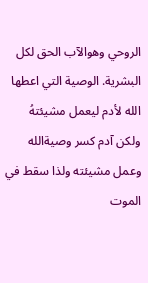الروحي وهوالآب الحق لكل البشرية. الوصية التي اعطها الله لأدم ليعمل مشيئتهُ ولكن آدم كسر وصيةالله وعمل مشيئته ولذا سقط في الموت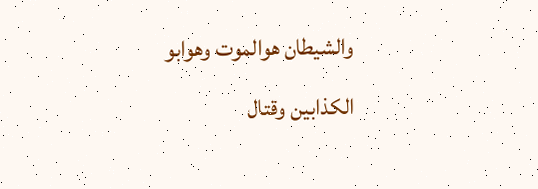والشيطان هوالموت وهوابو الكذابين وقتال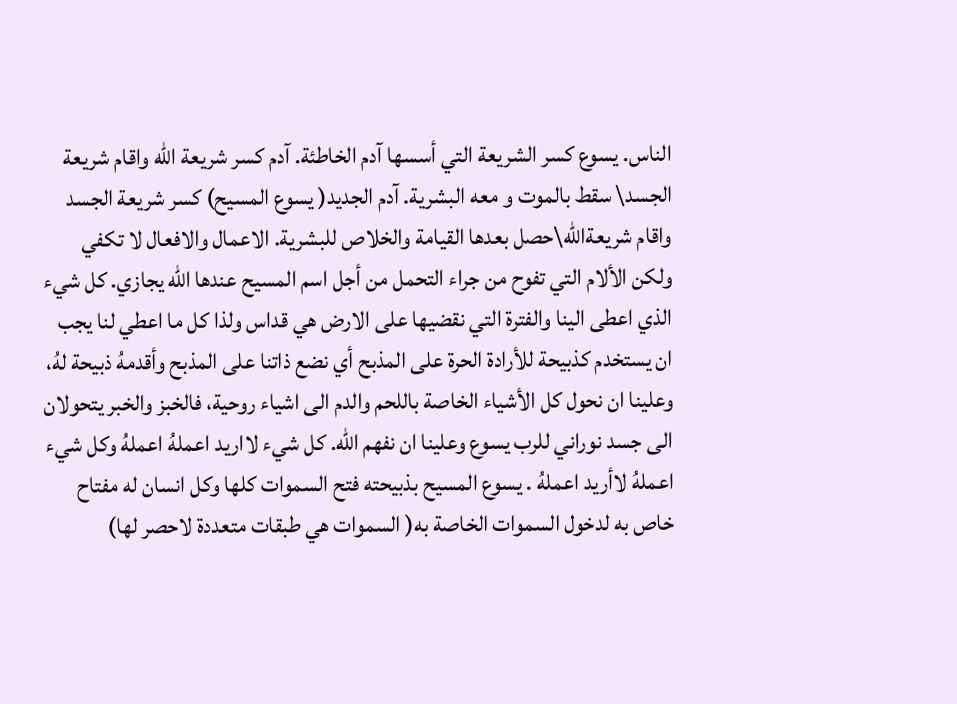الناس. يسوع كسر الشريعة التي أسسها آدم الخاطئة. آدم كسر شريعة الله واقام شريعة الجسد\ سقط بالموت و معه البشرية. آدم الجديد( يسوع المسيح) كسر شريعة الجسد واقام شريعةالله\حصل بعدها القيامة والخلاص للبشرية. الاعمال والافعال لا تكفي ولكن الألام التي تفوح من جراء التحمل من أجل اسم المسيح عندها الله يجازي. كل شيء الذي اعطى الينا والفترة التي نقضيها على الارض هي قداس ولذا كل ما اعطي لنا يجب ان يستخدم كذبيحة للأرادة الحرة على المذبح أي نضع ذاتنا على المذبح وأقدمهُ ذبيحة لهُ، وعلينا ان نحول كل الأشياء الخاصة باللحم والدم الى اشياء روحية، فالخبز والخبر يتحولان الى جسد نوراني للرب يسوع وعلينا ان نفهم الله. كل شيء لااريد اعملهُ اعملهُ وكل شيء اعملهُ لاأريد اعملهُ . يسوع المسيح بذبيحته فتح السموات كلها وكل انسان له مفتاح خاص به لدخول السموات الخاصة به( السموات هي طبقات متعددة لاحصر لها)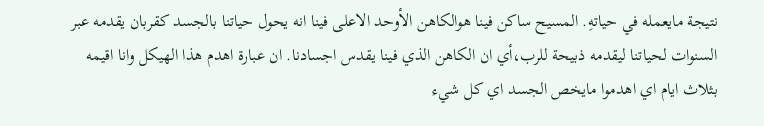نتيجة مايعمله في حياتهِ. المسيح ساكن فينا هوالكاهن الأوحد الاعلى فينا انه يحول حياتنا بالجسد كقربان يقدمه عبر السنوات لحياتنا ليقدمه ذبيحة للرب،أي ان الكاهن الذي فينا يقدس اجسادنا. ان عبارة اهدم هذا الهيكل وانا اقيمه بثلاث ايام اي اهدموا مايخص الجسد اي كل شيء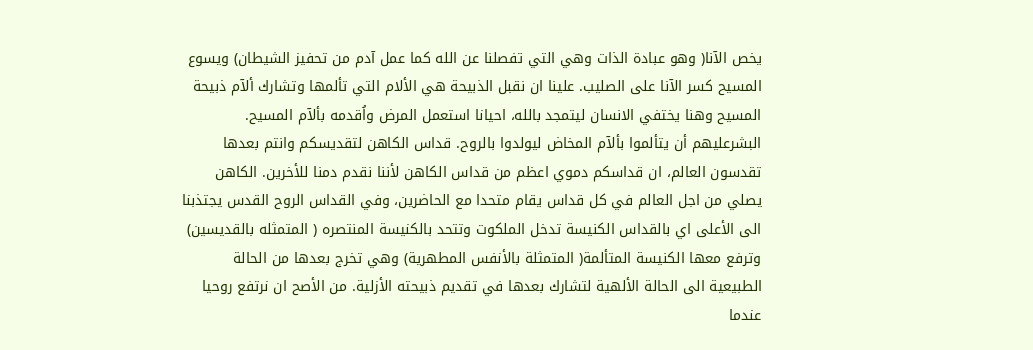يخص الآنا( وهو عبادة الذات وهي التي تفصلنا عن الله كما عمل آدم من تحفيز الشيطان) ويسوع المسيح كسر الآنا على الصليب. علينا ان نقبل الذبيحة هي الألام التي تألمها وتشارك ألآم ذبيحة المسيح وهنا يختفي الانسان ليتمجد بالله، احيانا استعمل المرض واُقدمه بألآم المسيح. البشرعليهم أن يتألموا بألآم المخاض ليولدوا بالروح. قداس الكاهن لتقديسكم وانتم بعدها تقدسون العالم، ان قداسكم دموي اعظم من قداس الكاهن لأننا نقدم دمنا للأخرين. الكاهن يصلي من اجل العالم في كل قداس يقام متحدا مع الحاضرين، وفي القداس الروح القدس يجتذبنا الى الأعلى اي بالقداس الكنيسة تدخل الملكوت وتتحد بالكنيسة المنتصره ( المتمثله بالقديسين) وترفع معها الكنيسة المتألمة( المتمثلة بالأنفس المطهرية) وهي تخرج بعدها من الحالة الطبيعية الى الحالة الألهية لتشارك بعدها في تقديم ذبيحته الأزلية. من الأصح ان نرتفع روحيا عندما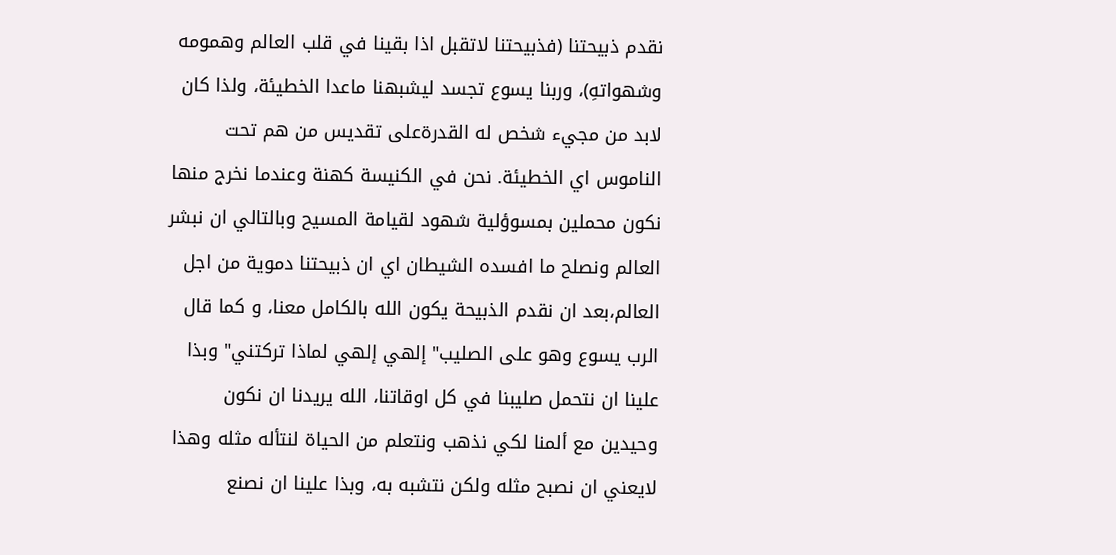نقدم ذبيحتنا (فذبيحتنا لاتقبل اذا بقينا في قلب العالم وهمومه وشهواتهِ)، وربنا يسوع تجسد ليشبهنا ماعدا الخطيئة، ولذا كان لابد من مجيء شخص له القدرةعلى تقديس من هم تحت الناموس اي الخطيئة. نحن في الكنيسة كهنة وعندما نخرج منها نكون محملين بمسوؤلية شهود لقيامة المسيح وبالتالي ان نبشر العالم ونصلح ما افسده الشيطان اي ان ذبيحتنا دموية من اجل العالم،بعد ان نقدم الذبيحة يكون الله بالكامل معنا، و كما قال الرب يسوع وهو على الصليب" إلهي إلهي لماذا تركتني" وبذا علينا ان نتحمل صليبنا في كل اوقاتنا، الله يريدنا ان نكون وحيدين مع ألمنا لكي نذهب ونتعلم من الحياة لنتأله مثله وهذا لايعني ان نصبح مثله ولكن نتشبه به، وبذا علينا ان نصنع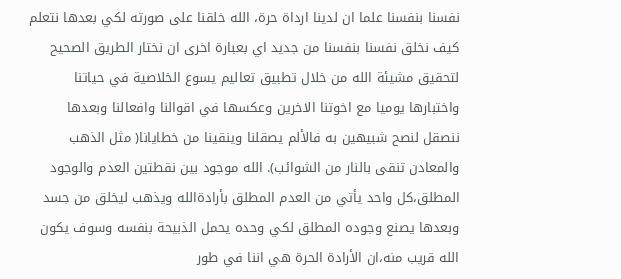نفسنا بنفسنا علما ان لدينا ارداة حرة، الله خلقنا على صورته لكي بعدها نتعلم كيف نخلق نفسنا بنفسنا من جديد اي بعبارة اخرى ان نختار الطريق الصحيح لتحقيق مشيئة الله من خلال تطبيق تعاليم يسوع الخلاصية في حياتنا واختبارها يوميا مع اخوتنا الاخرين وعكسها في اقوالنا وافعالنا وبعدها ننصقل لنصح شبيهين به فالألم يصقلنا وينقينا من خطايانا( مثل الذهب والمعادن تنقى بالنار من الشوائب). الله موجود بين نقطتين العدم والوجود المطلق،كل واحد يأتي من العدم المطلق بأرادةالله ويذهب ليخلق من جسد وبعدها يصنع وجوده المطلق لكي وحده يحمل الذبيحة بنفسه وسوف يكون الله قريب منه،ان الأرادة الحرة هي اننا في طور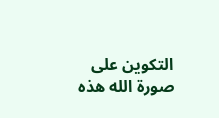التكوين على صورة الله هذه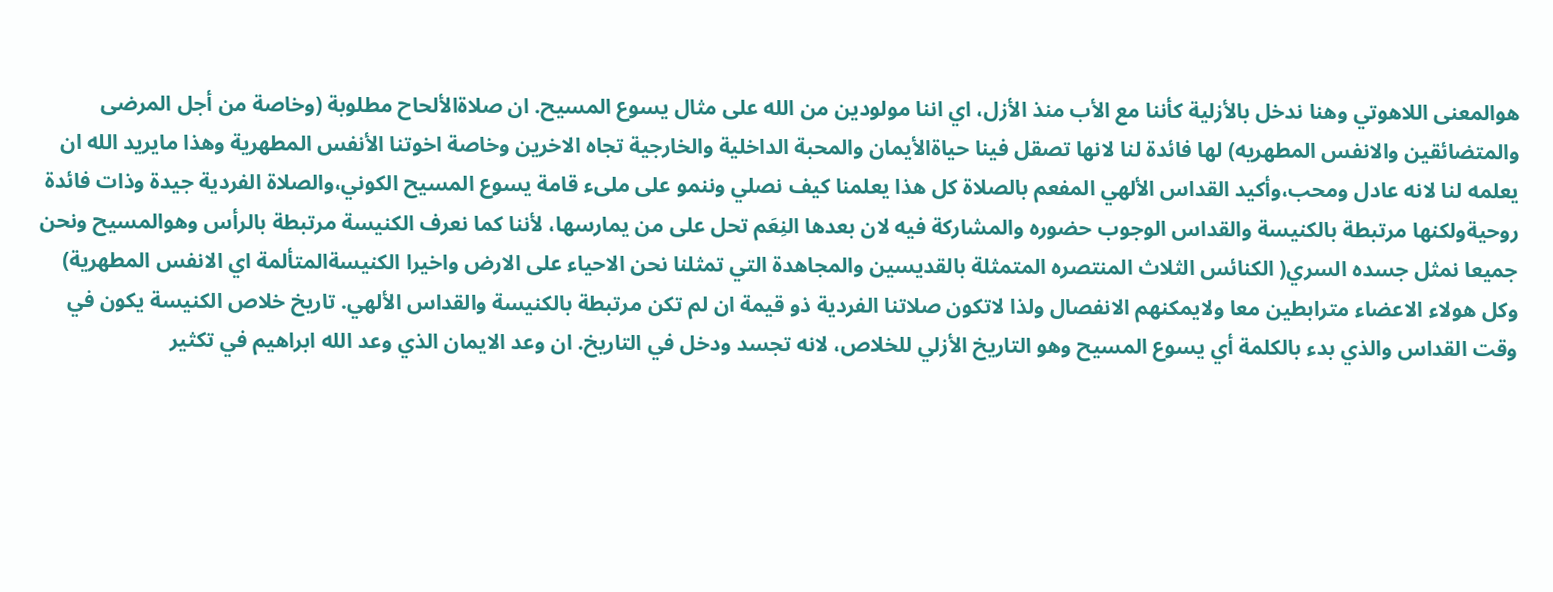هوالمعنى اللاهوتي وهنا ندخل بالأزلية كأننا مع الأب منذ الأزل، اي اننا مولودين من الله على مثال يسوع المسيح. ان صلاةالألحاح مطلوبة (وخاصة من أجل المرضى والمتضائقين والانفس المطهريه) لها فائدة لنا لانها تصقل فينا حياةالأيمان والمحبة الداخلية والخارجية تجاه الاخرين وخاصة اخوتنا الأنفس المطهرية وهذا مايريد الله ان يعلمه لنا لانه عادل ومحب،وأكيد القداس الألهي المفعم بالصلاة كل هذا يعلمنا كيف نصلي وننمو على ملىء قامة يسوع المسيح الكوني،والصلاة الفردية جيدة وذات فائدة روحيةولكنها مرتبطة بالكنيسة والقداس الوجوب حضوره والمشاركة فيه لان بعدها النِعَم تحل على من يمارسها، لأننا كما نعرف الكنيسة مرتبطة بالرأس وهوالمسيح ونحن جميعا نمثل جسده السري( الكنائس الثلاث المنتصره المتمثلة بالقديسين والمجاهدة التي تمثلنا نحن الاحياء على الارض واخيرا الكنيسةالمتألمة اي الانفس المطهرية) وكل هولاء الاعضاء مترابطين معا ولايمكنهم الانفصال ولذا لاتكون صلاتنا الفردية ذو قيمة ان لم تكن مرتبطة بالكنيسة والقداس الألهي. تاريخ خلاص الكنيسة يكون في وقت القداس والذي بدء بالكلمة أي يسوع المسيح وهو التاريخ الأزلي للخلاص، لانه تجسد ودخل في التاريخ. ان وعد الايمان الذي وعد الله ابراهيم في تكثير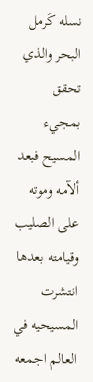نسله كَرمل البحر والذي تحقق بمجيء المسيح فبعد ألآمه وموته على الصليب وقيامته بعدها انتشرت المسيحيه في العالم اجمعه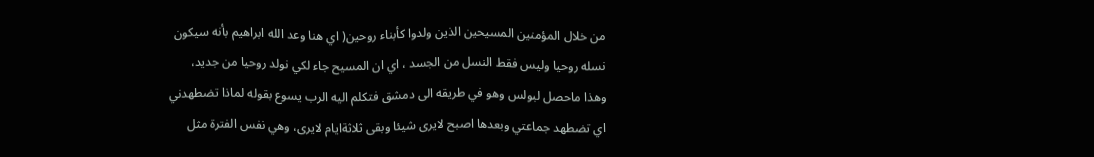من خلال المؤمنين المسيحين الذين ولدوا كأبناء روحين( اي هنا وعد الله ابراهيم بأنه سيكون نسله روحيا وليس فقط النسل من الجسد ، اي ان المسيح جاء لكي نولد روحيا من جديد، وهذا ماحصل لبولس وهو في طريقه الى دمشق فتكلم اليه الرب يسوع بقوله لماذا تضطهدني اي تضطهد جماعتي وبعدها اصبح لايرى شيئا وبقى ثلاثةايام لايرى، وهي نفس الفترة مثل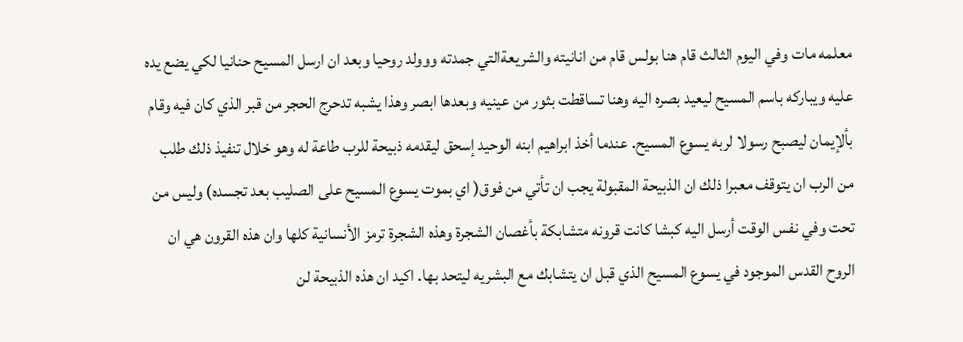معلمه مات وفي اليوم الثالث قام هنا بولس قام من انانيته والشريعةالتي جمدته ووولد روحيا وبعد ان ارسل المسيح حنانيا لكي يضع يده عليه ويباركه باسم المسيح ليعيد بصره اليه وهنا تساقطت بثور من عينيه وبعدها ابصر وهذا يشبه تدحرج الحجر من قبر الذي كان فيه وقام بألإيمان ليصبح رسولا لربه يسوع المسيح. عندما أخذ ابراهيم ابنه الوحيد إسحق ليقدمه ذبيحة للرب طاعة له وهو خلال تنفيذ ذلك طلب من الرب ان يتوقف معبرا ذلك ان الذبيحة المقبولة يجب ان تأتي من فوق( اي بموت يسوع المسيح على الصليب بعد تجسده) وليس من تحت وفي نفس الوقت أرسل اليه كبشا كانت قرونه متشابكة بأغصان الشجرة وهذه الشجرة ترمز الأنسانية كلها وان هذه القرون هي ان الروح القدس الموجود في يسوع المسيح الذي قبل ان يتشابك مع البشريه ليتحد بها. اكيد ان هذه الذبيحة لن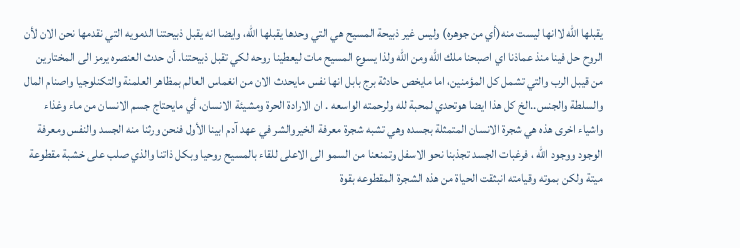يقبلها الله لاانها ليست منه(أي من جوهره) وليس غير ذبيحة المسيح هي التي وحدها يقبلها الله، وايضا انه يقبل ذبيحتنا الدمويه التي نقدمها نحن الان لأن الروح حل فينا منذ عماذنا اي اصبحنا ملك الله ومن الله ولذا يسوع المسيح مات ليعطينا روحه لكي تقبل ذبيحتنا. أن حدث العنصره يرمز الى المختارين من قيبل الرب والتي تشمل كل المؤمنين، اما مايخص حادثة برج بابل انها نفس مايحدث الان من انغماس العالم بمظاهر العلمنة والتكنلوجيا واصنام المال والسلطة والجنس..الخ كل هذا ايضا هوتحدي لمحبة لله ولرحمته الواسعه . ان الارادة الحرة ومشيئة الانسان، أي مايحتاج جسم الانسان من ماء وغذاء واشياء اخرى هذه هي شجرة الانسان المتمثلة بجسده وهي تشبه شجرة معرفة الخيروالشر في عهد آدم ابينا الأول فنحن ورثنا منه الجسد والنفس ومعرفة الوجود ووجود الله ، فرغبات الجسد تجذبنا نحو الاسفل وتمنعنا من السمو الى الاعلى للقاء بالمسيح روحيا وبكل ذاتنا والذي صلب على خشبة مقطوعة ميتة ولكن بموته وقيامته انبثقت الحياة من هذه الشجرة المقطوعه بقوة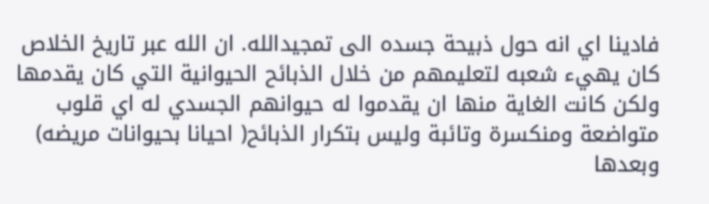فادينا اي انه حول ذبيحة جسده الى تمجيدالله. ان الله عبر تاريخ الخلاص كان يهيء شعبه لتعليمهم من خلال الذبائح الحيوانية التي كان يقدمها ولكن كانت الغاية منها ان يقدموا له حيوانهم الجسدي له اي قلوب متواضعة ومنكسرة وتائبة وليس بتكرار الذبائح( احيانا بحيوانات مريضه) وبعدها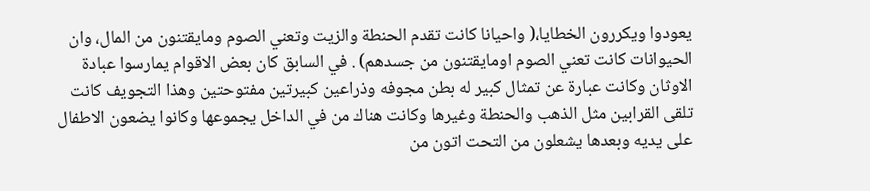يعودوا ويكررون الخطايا،( واحيانا كانت تقدم الحنطة والزيت وتعني الصوم ومايقتنون من المال، وان الحيوانات كانت تعني الصوم اومايقتنون من جسدهم) . في السابق كان بعض الاقوام يمارسوا عبادة الاوثان وكانت عبارة عن تمثال كبير له بطن مجوفه وذراعين كبيرتين مفتوحتين وهذا التجويف كانت تلقى القرابين مثل الذهب والحنطة وغيرها وكانت هناك من في الداخل يجموعها وكانوا يضعون الاطفال على يديه وبعدها يشعلون من التحت اتون من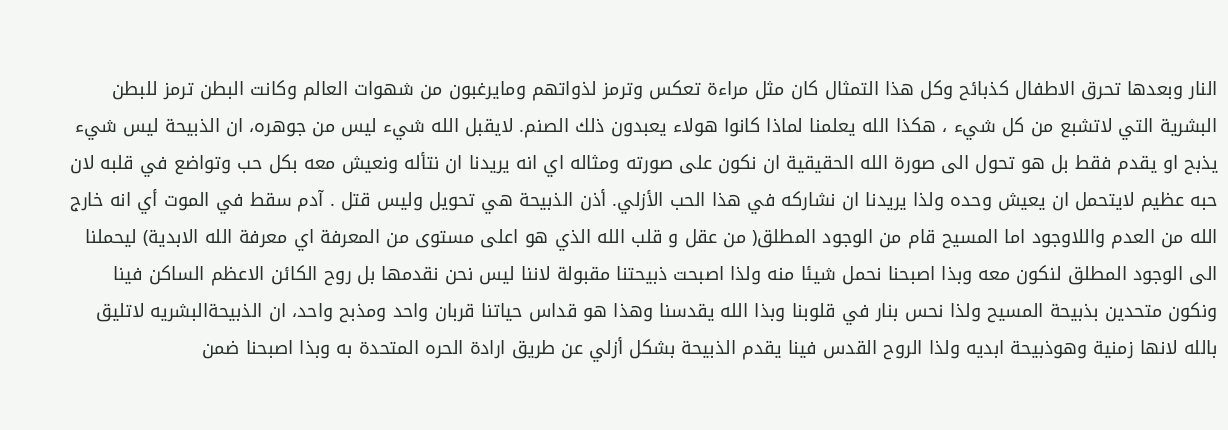النار وبعدها تحرق الاطفال كذبائح وكل هذا التمثال كان مثل مراءة تعكس وترمز لذواتهم ومايرغبون من شهوات العالم وكانت البطن ترمز للبطن البشرية التي لاتشبع من كل شيء ، هكذا الله يعلمنا لماذا كانوا هولاء يعبدون ذلك الصنم. لايقبل الله شيء ليس من جوهره، ان الذبيحة ليس شيء يذبح او يقدم فقط بل هو تحول الى صورة الله الحقيقية ان نكون على صورته ومثاله اي انه يريدنا ان نتأله ونعيش معه بكل حب وتواضع في قلبه لان حبه عظيم لايتحمل ان يعيش وحده ولذا يريدنا ان نشاركه في هذا الحب الأزلي. أذن الذبيحة هي تحويل وليس قتل . آدم سقط في الموت أي انه خارج الله من العدم واللاوجود اما المسيح قام من الوجود المطلق( من عقل و قلب الله الذي هو اعلى مستوى من المعرفة اي معرفة الله الابدية) ليحملنا الى الوجود المطلق لنكون معه وبذا اصبحنا نحمل شيئا منه ولذا اصبحت ذبيحتنا مقبولة لاننا ليس نحن نقدمها بل روح الكائن الاعظم الساكن فينا ونكون متحدين بذبيحة المسيح ولذا نحس بنار في قلوبنا وبذا الله يقدسنا وهذا هو قداس حياتنا قربان واحد ومذبح واحد، ان الذبيحةالبشريه لاتليق بالله لانها زمنية وهوذبيحة ابديه ولذا الروح القدس فينا يقدم الذبيحة بشكل أزلي عن طريق ارادة الحره المتحدة به وبذا اصبحنا ضمن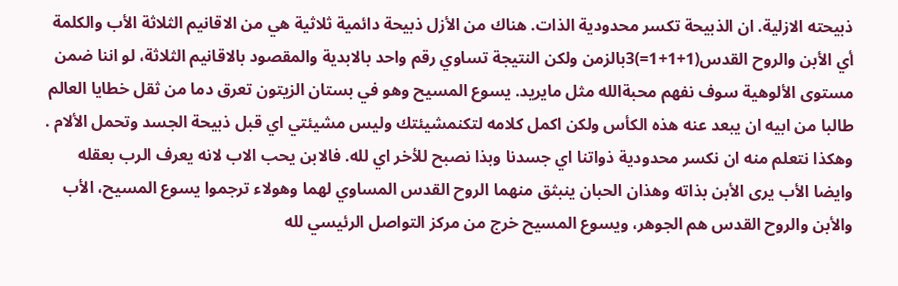ذبيحته الازلية. ان الذبيحة تكسر محدودية الذات. هناك من الأزل ذبيحة دائمية ثلاثية هي من الاقانيم الثلاثة الأب والكلمة أي الأبن والروح القدس(1+1+1=)3بالزمن ولكن النتيجة تساوي رقم واحد بالابدية والمقصود بالاقانيم الثلاثة، لو اننا ضمن مستوى الألوهية سوف نفهم محبةالله مثل مايريد. يسوع المسيح وهو في بستان الزيتون تعرق دما من ثقل خطايا العالم طالبا من ابيه ان يبعد عنه هذه الكأس ولكن اكمل كلامه لتكنمشيئتك وليس مشيئتي اي قبل ذبيحة الجسد وتحمل الألام . وهكذا نتعلم منه ان نكسر محدودية ذواتنا اي جسدنا وبذا نصبح للأخر اي لله. فالابن يحب الاب لانه يعرف الرب بعقله وايضا الأب يرى الأبن بذاته وهذان الحبان ينبثق منهما الروح القدس المساوي لهما وهولاء ترجموا يسوع المسيح، الأب والأبن والروح القدس هم الجوهر، ويسوع المسيح خرج من مركز التواصل الرئيسي لله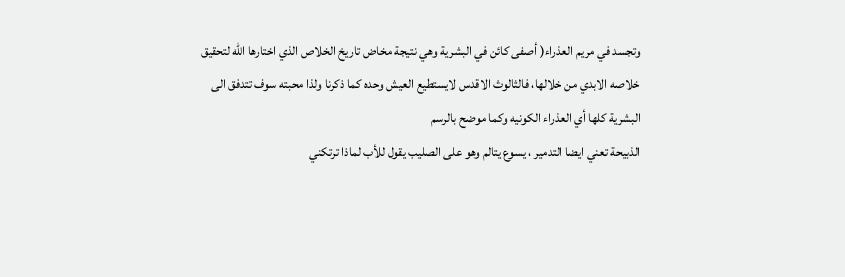وتجسد في مريم العذراء( أصفى كائن في البشرية وهي نتيجة مخاض تاريخ الخلاص الذي اختارها الله لتحقيق خلاصه الابدي من خلالها، فالثالوث الاقدس لايستطيع العيش وحده كما ذكرنا ولذا محبته سوف تتدفق الى البشرية كلها أي العذراء الكونيه وكما موضح بالرسم
الذبيحة تعني ايضا التدمير ، يسوع يتالم وهو على الصليب يقول للأب لماذا ترتكني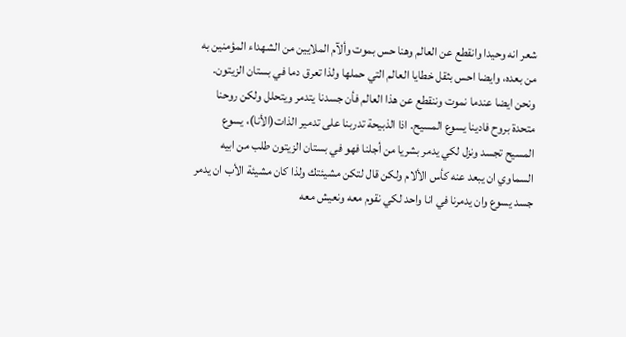شعر انه وحيدا وانقطع عن العالم وهنا حس بموت وألآم الملايين من الشهداء المؤمنين به من بعده، وايضا احس بثقل خطايا العالم التي حملها ولذا تعرق دما في بستان الزيتون. ونحن ايضا عندما نموت وننقطع عن هذا العالم فأن جسدنا يتدمر ويتحلل ولكن روحنا متحدة بروح فادينا يسوع المسيح. اذا الذبيحة تدربنا على تدمير الذات(الأنا)، يسوع المسيح تجسد ونزل لكي يدمر بشريا من أجلنا فهو في بستان الزيتون طلب من ابيه السماوي ان يبعد عنه كأس الألام ولكن قال لتكن مشيئتك ولذا كان مشيئة الأب ان يدمر جسد يسوع وان يدمرنا في انا واحد لكي نقوم معه ونعيش معه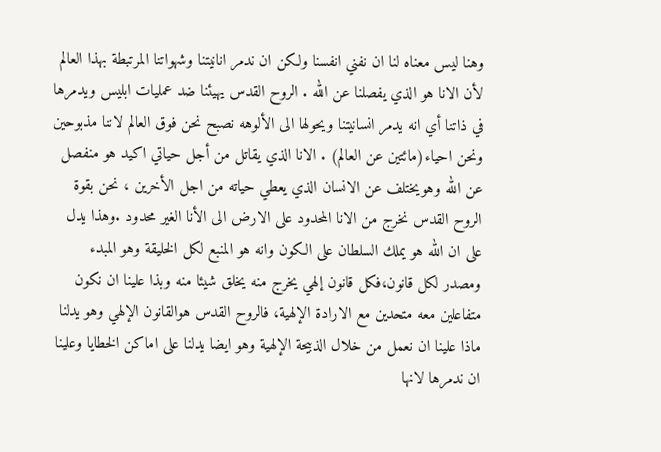وهنا ليس معناه لنا ان نفني انفسنا ولكن ان ندمر انانيتنا وشهواتنا المرتبطة بهذا العالم لأن الانا هو الذي يفصلنا عن الله . الروح القدس يهيئنا ضد عمليات ابليس ويدمرها في ذاتنا أي انه يدمر انسانيتنا ويحولها الى الألوهه نصبح نحن فوق العالم لاننا مذبوحين ونحن احياء(مائتين عن العالم) . الانا الذي يقاتل من أجل حياتي اكيد هو منفصل عن الله وهويختلف عن الانسان الذي يعطي حياته من اجل الأخرين ، نحن بقوة الروح القدس نخرج من الانا المحدود على الارض الى الأنا الغير محدود .وهذا يدل على ان الله هو يملك السلطان على الكون وانه هو المنبع لكل الخليقة وهو المبدء ومصدر لكل قانون،فكل قانون إلهي يخرج منه يخلق شيئا منه وبذا علينا ان نكون متفاعلين معه متحدين مع الارادة الإلهية، فالروح القدس هوالقانون الإلهي وهو يدلنا ماذا علينا ان نعمل من خلال الذبيحة الإلهية وهو ايضا يدلنا على اماكن الخطايا وعلينا ان ندمرها لانها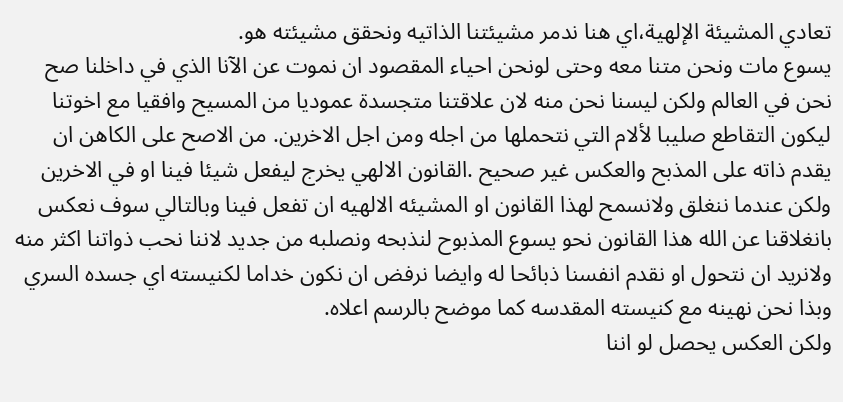تعادي المشيئة الإلهية،اي هنا ندمر مشيئتنا الذاتيه ونحقق مشيئته هو.
يسوع مات ونحن متنا معه وحتى لونحن احياء المقصود ان نموت عن الآنا الذي في داخلنا صح نحن في العالم ولكن ليسنا نحن منه لان علاقتنا متجسدة عموديا من المسيح وافقيا مع اخوتنا ليكون التقاطع صليبا لألام التي نتحملها من اجله ومن اجل الاخرين. من الاصح على الكاهن ان يقدم ذاته على المذبح والعكس غير صحيح .القانون الالهي يخرج ليفعل شيئا فينا او في الاخرين ولكن عندما ننغلق ولانسمح لهذا القانون او المشيئه الالهيه ان تفعل فينا وبالتالي سوف نعكس بانغلاقنا عن الله هذا القانون نحو يسوع المذبوح لنذبحه ونصلبه من جديد لاننا نحب ذواتنا اكثر منه ولانريد ان نتحول او نقدم انفسنا ذبائحا له وايضا نرفض ان نكون خداما لكنيسته اي جسده السري وبذا نحن نهينه مع كنيسته المقدسه كما موضح بالرسم اعلاه.
ولكن العكس يحصل لو اننا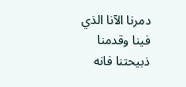دمرنا الآنا الذي فينا وقدمنا ذبيحتنا فانه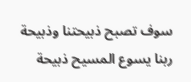سوف تصبح ذبيحتنا وذبيحة ربنا يسوع المسيح ذبيحة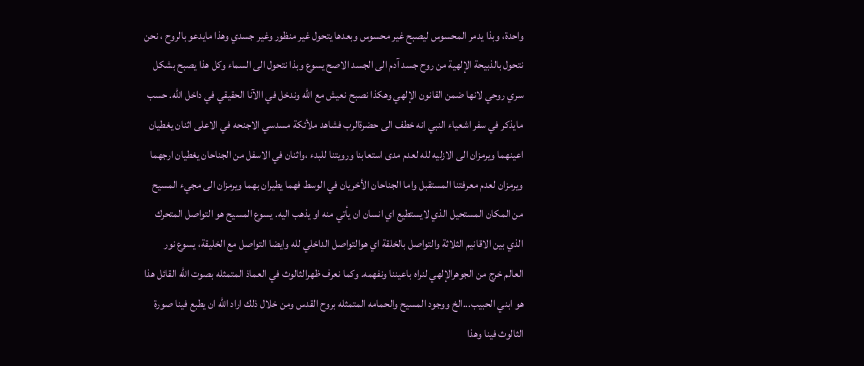واحدة، وبذا يدمر المحسوس ليصبح غير محسوس وبعدها يتحول غير منظور وغير جسدي وهذا مايدعو بالروح ، نحن نتحول بالذبيحة الإلهية من روح جسد آدم الى الجسد الاصح يسوع وبذا نتحول الى السماء وكل هذا يصبح بشكل سري روحي لانها ضمن القانون الإلهي وهكذا نصبح نعيش مع الله وندخل في االآنا الحقيقي في داخل الله. حسب مايذكر في سفر اشعياء النبي انه خطف الى حضرةالرب فشاهد ملأئكة مسدسي الاجنحه في الاعلى اثنان يغطيان اعينهما ويرمزان الى الازليه لله لعدم مدى استعابنا ورويتنا للبدء ،واثنان في الاسفل من الجناحان يغطيان ارجهما ويرمزان لعدم معرفتنا المستقبل واما الجناحان الأخريان في الوسط فهما يطيران بهما ويرمزان الى مجيء المسيح من المكان المستحيل الذي لايستطيع اي انسان ان يأتي منه او يذهب اليه. يسوع المسيح هو التواصل المتحرك الذي بين الاقانيم الثلاثة والتواصل بالخلقة اي هوالتواصل الداخلي لله وايضا التواصل مع الخليقة، يسوع نور العالم خرج من الجوهرالإلهي لنراه باعيننا ونفهمه. وكما نعرف ظهرالثالوث في العماذ المتمثله بصوت الله القائل هذا هو ابني الحبيب...الخ ووجود المسيح والحمامه المتمثله بروح القدس ومن خلال ذلك اراد الله ان يطبع فينا صورة الثالوث فينا وهذا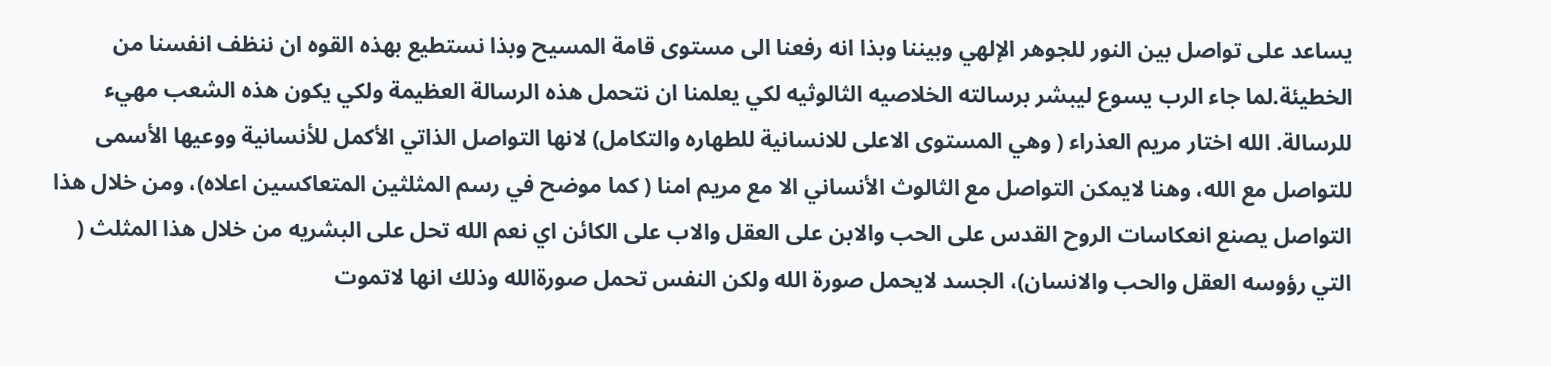يساعد على تواصل بين النور للجوهر الإلهي وبيننا وبذا انه رفعنا الى مستوى قامة المسيح وبذا نستطيع بهذه القوه ان ننظف انفسنا من الخطيئة.لما جاء الرب يسوع ليبشر برسالته الخلاصيه الثالوثيه لكي يعلمنا ان نتحمل هذه الرسالة العظيمة ولكي يكون هذه الشعب مهيء للرسالة. الله اختار مريم العذراء ( وهي المستوى الاعلى للانسانية للطهاره والتكامل) لانها التواصل الذاتي الأكمل للأنسانية ووعيها الأسمى للتواصل مع الله، وهنا لايمكن التواصل مع الثالوث الأنساني الا مع مريم امنا ( كما موضح في رسم المثلثين المتعاكسين اعلاه)، ومن خلال هذا التواصل يصنع انعكاسات الروح القدس على الحب والابن على العقل والاب على الكائن اي نعم الله تحل على البشريه من خلال هذا المثلث ( التي رؤوسه العقل والحب والانسان)، الجسد لايحمل صورة الله ولكن النفس تحمل صورةالله وذلك انها لاتموت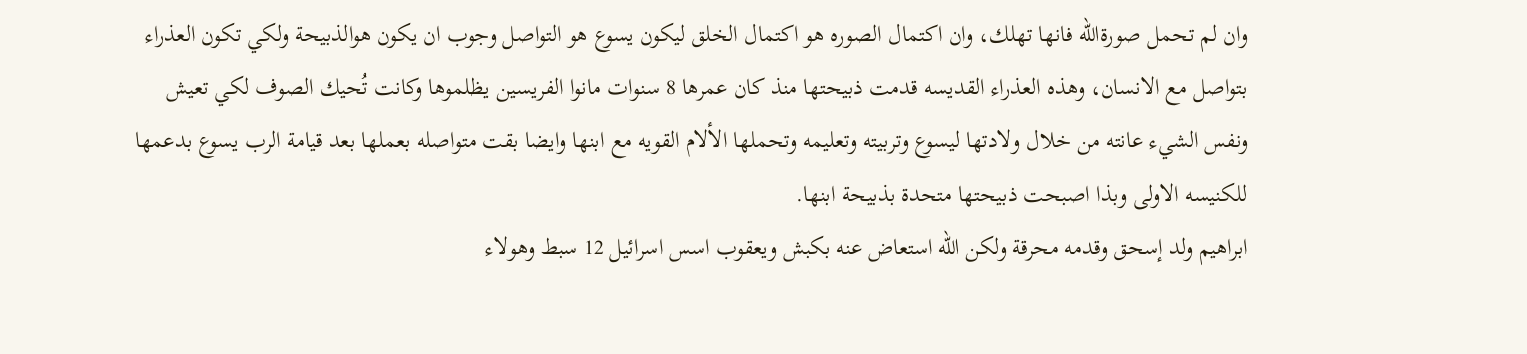وان لم تحمل صورةالله فانها تهلك، وان اكتمال الصوره هو اكتمال الخلق ليكون يسوع هو التواصل وجوب ان يكون هوالذبيحة ولكي تكون العذراء بتواصل مع الانسان، وهذه العذراء القديسه قدمت ذبيحتها منذ كان عمرها 8 سنوات مانوا الفريسين يظلموها وكانت تُحيك الصوف لكي تعيش ونفس الشيء عانته من خلال ولادتها ليسوع وتربيته وتعليمه وتحملها الألام القويه مع ابنها وايضا بقت متواصله بعملها بعد قيامة الرب يسوع بدعمها للكنيسه الاولى وبذا اصبحت ذبيحتها متحدة بذبيحة ابنها.
ابراهيم ولد إسحق وقدمه محرقة ولكن الله استعاض عنه بكبش ويعقوب اسس اسرائيل 12 سبط وهولاء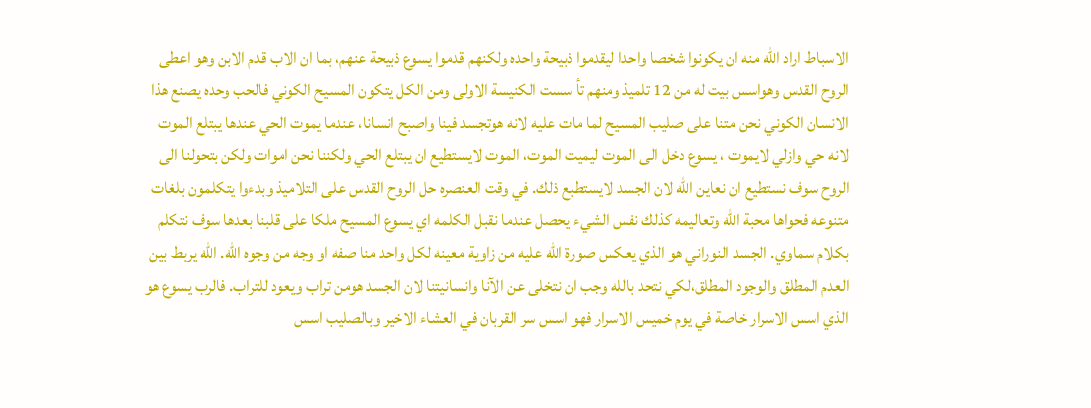الاسباط اراد الله منه ان يكونوا شخصا واحدا ليقدموا ذبيحة واحده ولكنهم قدموا يسوع ذبيحة عنهم، بما ان الاب قدم الابن وهو اعطى الروح القدس وهواسس بيت له من 12 تلميذ ومنهم تأ سست الكنيسة الاولى ومن الكل يتكون المسيح الكوني فالحب وحده يصنع هذا الانسان الكوني نحن متنا على صليب المسيح لما مات عليه لانه هوتجسد فينا واصبح انسانا، عندما يموت الحي عندها يبتلع الموت لانه حي وازلي لايموت ، يسوع دخل الى الموت ليميت الموت، الموت لايستطيع ان يبتلع الحي ولكننا نحن اموات ولكن بتحولنا الى الروح سوف نستطيع ان نعاين الله لان الجسد لايستطبع ذلك. في وقت العنصره حل الروح القدس على التلاميذ وبدءوا يتكلمون بلغات متنوعه فحواها محبة الله وتعاليمه كذلك نفس الشيء يحصل عندما نقبل الكلمه اي يسوع المسيح ملكا على قلبنا بعدها سوف نتكلم بكلام سماوي. الجسد النوراني هو الذي يعكس صورة الله عليه من زاوية معينه لكل واحد منا صفه او وجه من وجوه الله. الله يربط بين العدم المطلق والوجود المطلق،لكي نتحد بالله وجب ان نتخلى عن الآنا وانسانيتنا لان الجسد هومن تراب ويعود للتراب. فالرب يسوع هو الذي اسس الاسرار خاصة في يوم خميس الاسرار فهو اسس سر القربان في العشاء الاخير وبالصليب اسس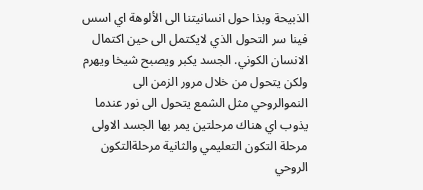الذبيحة وبذا حول انسانيتنا الى الألوهة اي اسس فينا سر التحول الذي لايكتمل الى حين اكتمال الانسان الكوني. الجسد يكبر ويصبح شيخا ويهرم ولكن يتحول من خلال مرور الزمن الى النموالروحي مثل الشمع يتحول الى نور عندما يذوب اي هناك مرحلتين يمر بها الجسد الاولى مرحلة التكون التعليمي والثانية مرحلةالتكون الروحي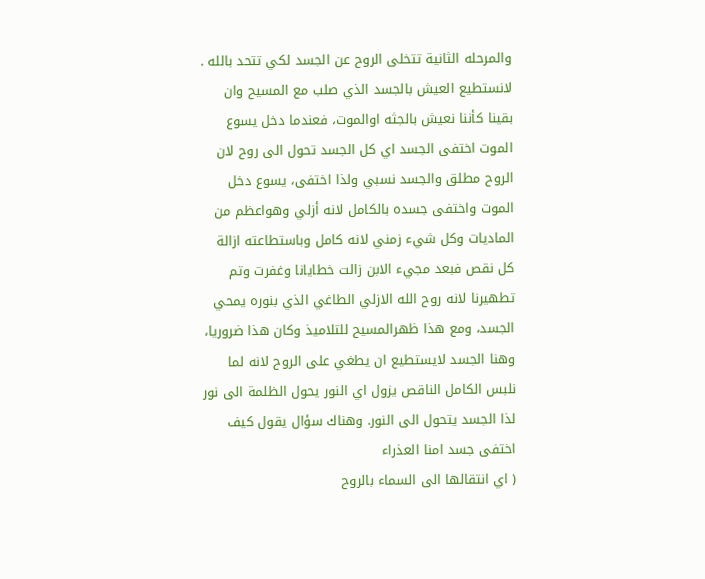والمرحله الثانية تتخلى الروح عن الجسد لكي تتحد بالله . لانستطيع العيش بالجسد الذي صلب مع المسيح وان بقينا كأننا نعيش بالجثه اوالموت، فعندما دخل يسوع الموت اختفى الجسد اي كل الجسد تحول الى روح لان الروح مطلق والجسد نسبي ولذا اختفى، يسوع دخل الموت واختفى جسده بالكامل لانه أزلي وهواعظم من الماديات وكل شيء زمني لانه كامل وباستطاعته ازالة كل نقص فبعد مجيء الابن زالت خطايانا وغفرت وتم تطهيرنا لانه روح الله الازلي الطاغي الذي بنوره يمحي الجسد، ومع هذا ظهرالمسيح للتلاميذ وكان هذا ضروريا، وهنا الجسد لايستطيع ان يطغي على الروح لانه لما نلبس الكامل الناقص يزول اي النور يحول الظلمة الى نور لذا الجسد يتحول الى النور. وهناك سؤال يقول كيف اختفى جسد امنا العذراء
( اي انتقالها الى السماء بالروح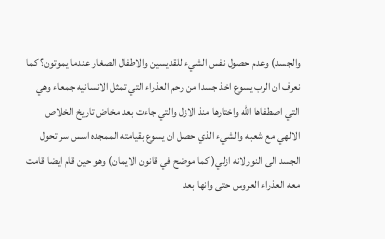والجسد) وعدم حصول نفس الشيء للقديسين والاطفال الصغار عندما يموتون؟ كما نعرف ان الرب يسوع اخذ جسدا من رحم العذراء التي تمثل الانسانيه جمعاء وهي التي اصطفاها الله واختارها منذ الازل والتي جاءت بعد مخاض تاريخ الخلاص الالهي مع شعبه والشيء الذي حصل ان يسوع بقيامته الممجده اسس سر تحول الجسد الى النورلانه ازلي( كما موضح في قانون الايمان) وهو حين قام ايضا قامت معه العذراء العروس حتى وانها بعد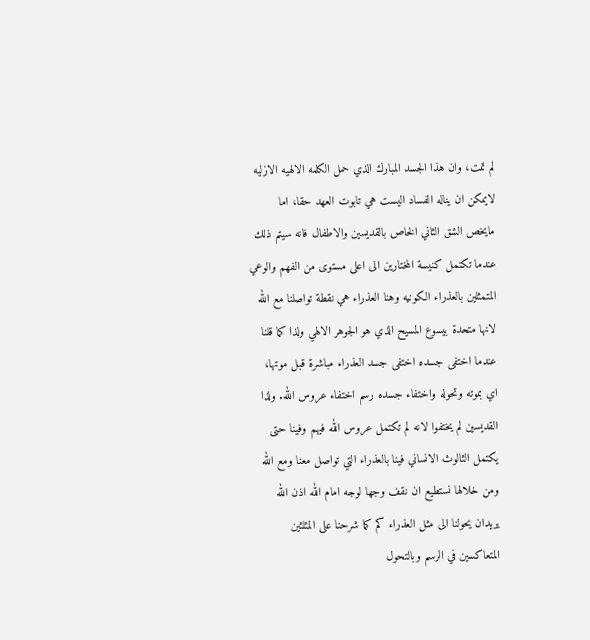لم تمت، وان هذا الجسد المبارك الذي حمل الكلمه الالهيه الازليه لايمكن ان يناله الفساد اليست هي تابوت العهد حقا، اما مايخص الشق الثاني الخاص بالقديسين والاطفال فانه سيتم ذلك عندما تكتمل كنيسة المختارين الى اعلى مستوى من الفهم والوعي المتمثلين بالعذراء الكونيه وهنا العذراء هي نقطة تواصلنا مع الله لانها متحدة بيسوع المسيح الذي هو الجوهر الالهي ولذا كما قلنا عندما اختفى جسده اختفى جسد العذراء مباشرة قبل موتها، اي بموته وتحوله واختفاء جسده رسم اختفاء عروس الله. ولذا القديسين لم يختفوا لانه لم تكتمل عروس الله فيهم وفينا حتى يكتمل الثالوث الانساني فينا بالعذراء التي تواصل معنا ومع الله ومن خلالها نستطيع ان نقف وجها لوجه امام الله اذن الله يريدان يحولنا الى مثل العذراء كم كما شرحنا على المثلثين المتعاكسين في الرسم وبالتحول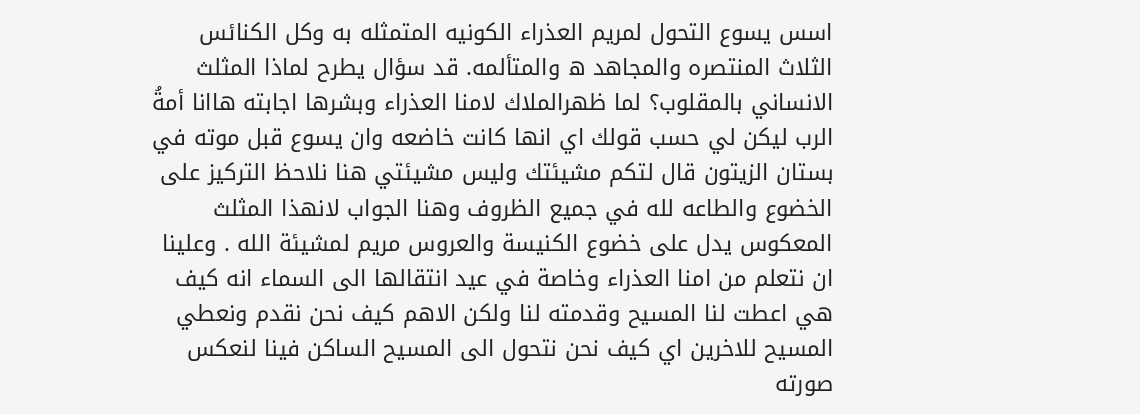اسس يسوع التحول لمريم العذراء الكونيه المتمثله به وكل الكنائس الثلاث المنتصره والمجاهد ه والمتألمه. قد سؤال يطرح لماذا المثلث الانساني بالمقلوب؟ لما ظهرالملاك لامنا العذراء وبشرها اجابته هاانا أمةُ الرب ليكن لي حسب قولك اي انها كانت خاضعه وان يسوع قبل موته في بستان الزيتون قال لتكم مشيئتك وليس مشيئتي هنا نلاحظ التركيز على الخضوع والطاعه لله في جميع الظروف وهنا الجواب لانهذا المثلث المعكوس يدل على خضوع الكنيسة والعروس مريم لمشيئة الله . وعلينا ان نتعلم من امنا العذراء وخاصة في عيد انتقالها الى السماء انه كيف هي اعطت لنا المسيح وقدمته لنا ولكن الاهم كيف نحن نقدم ونعطي المسيح للاخرين اي كيف نحن نتحول الى المسيح الساكن فينا لنعكس صورته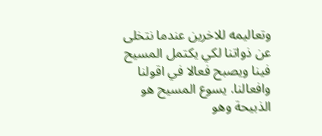وتعاليمه للاخرين عندما نتخلى عن ذواتنا لكي يكتمل المسيح فينا ويصبح فعالا في اقولنا وافعالنا. يسوع المسيح هو الذبيحة وهو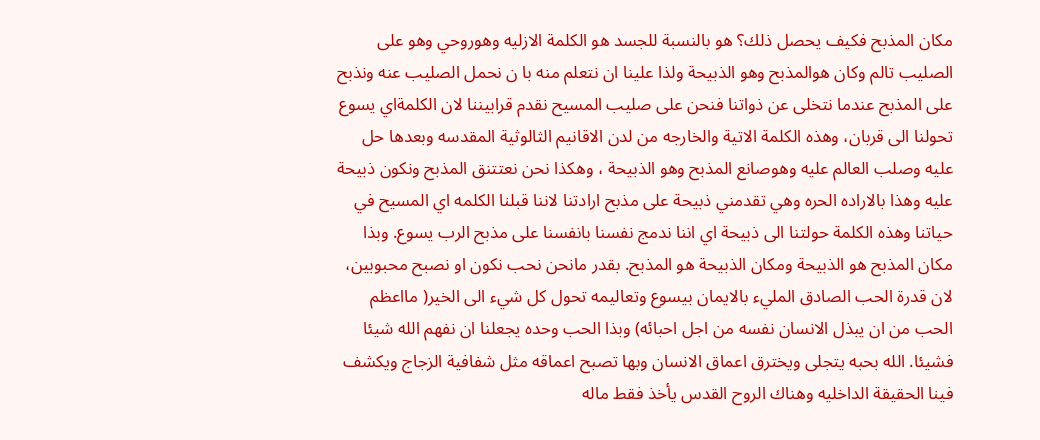مكان المذبح فكيف يحصل ذلك؟ هو بالنسبة للجسد هو الكلمة الازليه وهوروحي وهو على الصليب تالم وكان هوالمذبح وهو الذبيحة ولذا علينا ان نتعلم منه با ن نحمل الصليب عنه ونذبح على المذبح عندما نتخلى عن ذواتنا فنحن على صليب المسيح نقدم قرابيننا لان الكلمةاي يسوع تحولنا الى قربان، وهذه الكلمة الاتية والخارجه من لدن الاقانيم الثالوثية المقدسه وبعدها حل عليه وصلب العالم عليه وهوصانع المذبح وهو الذبيحة ، وهكذا نحن نعتتنق المذبح ونكون ذبيحة عليه وهذا بالاراده الحره وهي تقدمني ذبيحة على مذبح ارادتنا لاننا قبلنا الكلمه اي المسيح في حياتنا وهذه الكلمة حولتنا الى ذبيحة اي اننا ندمج نفسنا بانفسنا على مذبح الرب يسوع. وبذا مكان المذبح هو الذبيحة ومكان الذبيحة هو المذبح. بقدر مانحن نحب نكون او نصبح محبوبين، لان قدرة الحب الصادق المليء بالايمان بيسوع وتعاليمه تحول كل شيء الى الخير( مااعظم الحب من ان يبذل الانسان نفسه من اجل احبائه) وبذا الحب وحده يجعلنا ان نفهم الله شيئا فشيئا. الله بحبه يتجلى ويخترق اعماق الانسان وبها تصبح اعماقه مثل شفافية الزجاج ويكشف فينا الحقيقة الداخليه وهناك الروح القدس يأخذ فقط ماله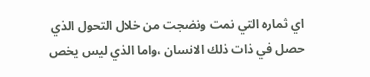اي ثماره التي نمت ونضجت من خلال التحول الذي حصل في ذات ذلك الانسان ،واما الذي ليس يخص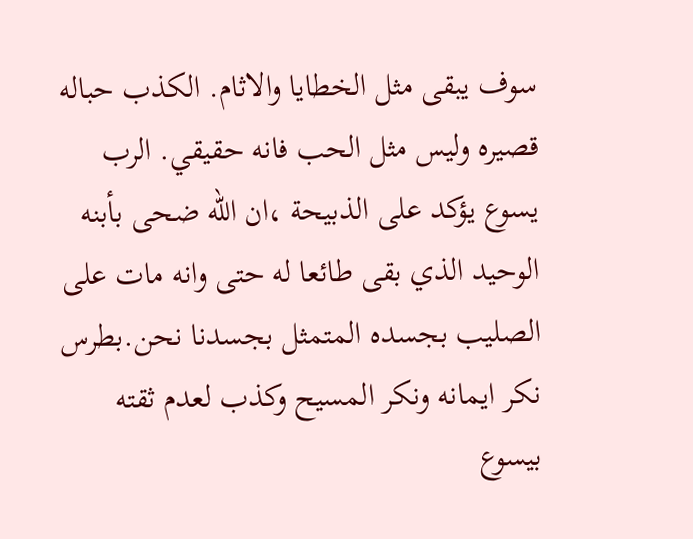سوف يبقى مثل الخطايا والاثام. الكذب حباله قصيره وليس مثل الحب فانه حقيقي. الرب يسوع يؤكد على الذبيحة ،ان الله ضحى بأبنه الوحيد الذي بقى طائعا له حتى وانه مات على الصليب بجسده المتمثل بجسدنا نحن.بطرس نكر ايمانه ونكر المسيح وكذب لعدم ثقته بيسوع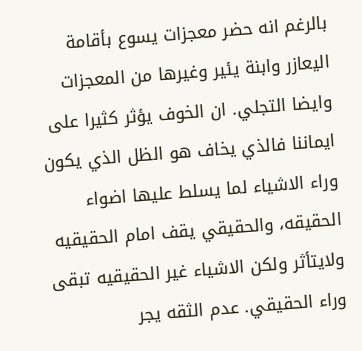بالرغم انه حضر معجزات يسوع بأقامة اليعازر وابنة يئير وغيرها من المعجزات وايضا التجلي. ان الخوف يؤثر كثيرا على ايماننا فالذي يخاف هو الظل الذي يكون وراء الاشياء لما يسلط عليها اضواء الحقيقه، والحقيقي يقف امام الحقيقيه ولايتأثر ولكن الاشياء غير الحقيقيه تبقى وراء الحقيقي. عدم الثقه يجر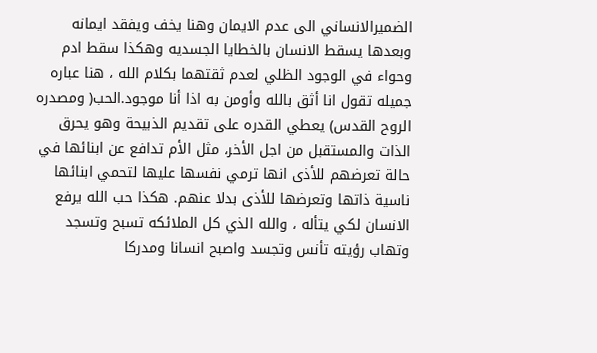الضميرالانساني الى عدم الايمان وهنا يخف ويفقد ايمانه وبعدها يسقط الانسان بالخطايا الجسديه وهكذا سقط ادم وحواء في الوجود الظلي لعدم ثقتهما بكلام الله ، هنا عباره جميله تقول انا أثق بالله وأومن به اذا أنا موجود.الحب( ومصدره الروح القدس) يعطي القدره على تقديم الذبيحة وهو يحرق الذات والمستقبل من اجل الأخر، مثل الأم تدافع عن ابنائها في حالة تعرضهم للأذى انها ترمي نفسها عليها لتحمي ابنائها ناسية ذاتها وتعرضها للأذى بدلا عنهم. هكذا حب الله يرفع الانسان لكي يتأله ، والله الذي كل الملائكه تسبح وتسجد وتهاب رؤيته تأنس وتجسد واصبح انسانا ومدركا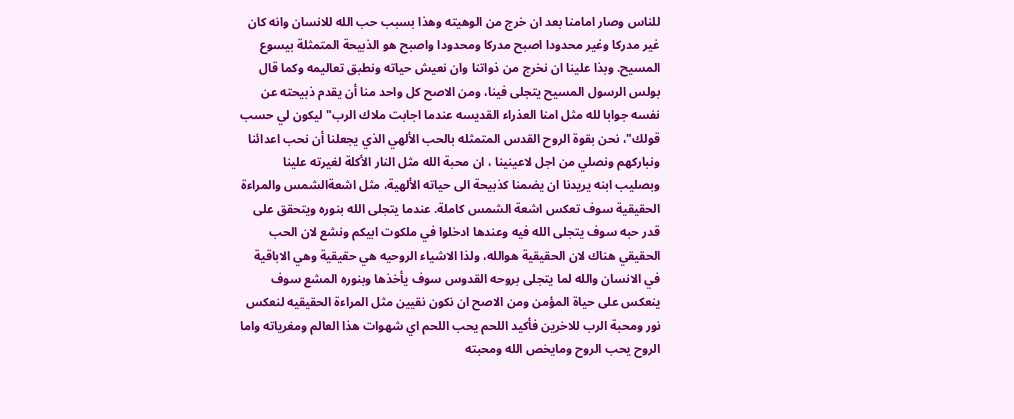للناس وصار امامنا بعد ان خرج من الوهيته وهذا بسبب حب الله للانسان وانه كان غير مدركا وغير محدودا اصبح مدركا ومحدودا واصبح هو الذبيحة المتمثلة بيسوع المسيح. وبذا علينا ان نخرج من ذواتنا وان نعيش حياته ونطبق تعاليمه وكما قال بولس الرسول المسيح يتجلى فينا، ومن الاصح كل واحد منا أن يقدم ذبيحته عن نفسه جوابا لله مثل امنا العذراء القديسه عندما اجابت ملاك الرب" ليكون لي حسب قولك"، نحن بقوة الروح القدس المتمثله بالحب الألهي الذي يجعلنا أن نحب اعدائنا ونباركهم ونصلي من اجل لاعينينا ، ان محبة الله مثل النار الأكلة لغيرته علينا وبصليب ابنه يريدنا ان يضمنا كذبيحة الى حياته الألهية، مثل اشعةالشمس والمراءة الحقيقية سوف تعكس اشعة الشمس كاملة. عندما يتجلى الله بنوره ويتحقق على قدر حبه سوف يتجلى الله فيه وعندها ادخلوا في ملكوت ابيكم ونشع لان الحب الحقيقي هناك لان الحقيقية هوالله، ولذا الاشياء الروحيه هي حقيقية وهي الاباقية في الانسان والله لما يتجلى بروحه القدوس سوف يأخذها وبنوره المشع سوف ينعكس على حياة المؤمن ومن الاصح ان نكون نقيين مثل المراءة الحقيقيه لنعكس نور ومحبة الرب للاخرين فأكيد اللحم يحب اللحم اي شهوات هذا العالم ومغرياته واما الروح يحب الروح ومايخص الله ومحبته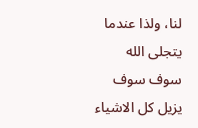لنا، ولذا عندما يتجلى الله سوف سوف يزيل كل الاشياء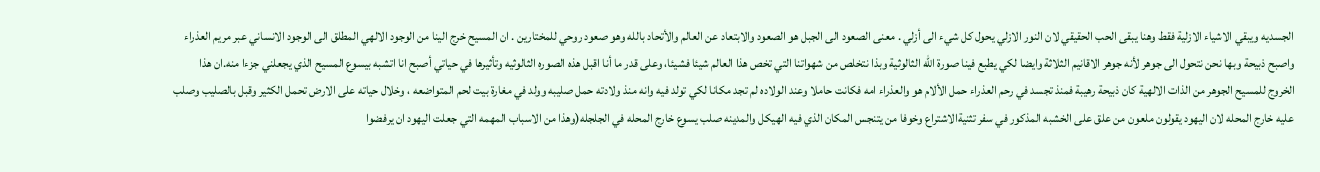الجسديه ويبقي الاشياء الازلية فقط وهنا يبقى الحب الحقيقي لان النور الازلي يحول كل شيء الى أزلي . معنى الصعود الى الجبل هو الصعود والابتعاد عن العالم والأتحاد بالله وهو صعود روحي للمختارين . ان المسيح خرج الينا من الوجود الالهي المطلق الى الوجود الانساني عبر مريم العذراء واصبح ذبيحة وبها نحن نتحول الى جوهر لأنه جوهر الاقانيم الثلاثة وايضا لكي يطبع فينا صورة الله الثالوثية وبذا نتخلص من شهواتنا التي تخص هذا العالم شيئا فشيئا، وعلى قدر ما أنا اقبل هذه الصوره الثالوثيه وتأثيرها في حياتي أصبح انا اتشبه بيسوع المسيح الذي يجعلني جزءا منه.ان هذا الخروج للمسيح الجوهر من الذات الالهية كان ذبيحة رهيبة فمنذ تجسد في رحم العذراء حمل الألام هو والعذراء امه فكانت حاملا وعند الولاده لم تجد مكانا لكي تولد فيه وانه منذ ولادته حمل صليبه وولد في مغارة بيت لحم المتواضعه ، وخلال حياته على الارض تحمل الكثير وقبل بالصليب وصلب عليه خارج المحله لان اليهود يقولون ملعون من علق على الخشبه المذكور في سفر تثنيةالاشتراع وخوفا من يتنجس المكان الذي فيه الهيكل والمدينه صلب يسوع خارج المحله في الجلجله(وهذا من الاسباب المهمه التي جعلت اليهود ان يرفضوا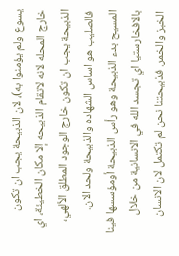يسوع ولم يؤمنوا به)، لان الذبيحة يجب ان تكون خارج المحله لانه لاتقام الذبيحه إلا مكان الخطيئة، اي الذبيحة يجب ان تكون خارج الوجود المطلق الألهي، فالصليب هو اساس الشهاده والذبيحة ولحد الان.
المسيح بدء الذبيحة وهو رأس الذبيحة أومؤسسها فينا بالافخارستيا اي تجسد الله في الانسانية من خلال الخبز والخمر. فذبيحتنا نحن لم تكتمل لان الانسان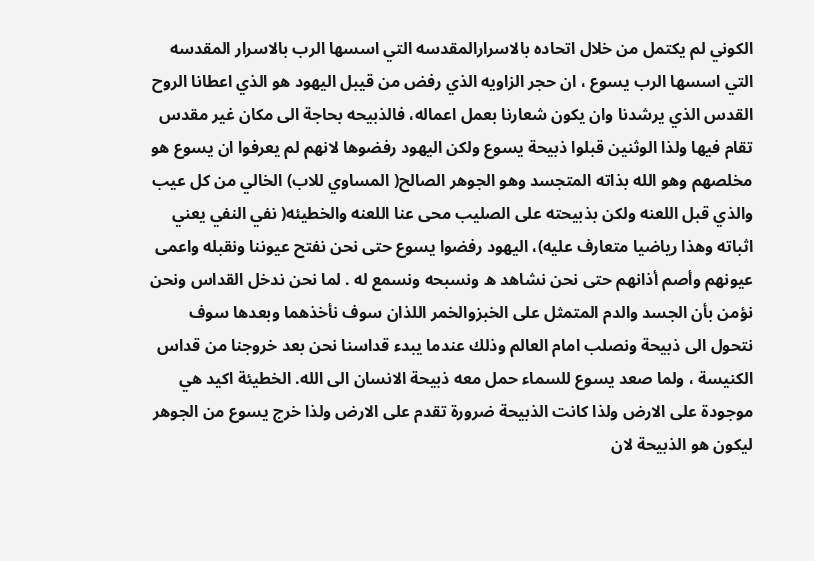الكوني لم يكتمل من خلال اتحاده بالاسرارالمقدسه التي اسسها الرب بالاسرار المقدسه التي اسسها الرب يسوع ، ان حجر الزاويه الذي رفض من قيبل اليهود هو الذي اعطانا الروح القدس الذي يرشدنا وان يكون شعارنا بعمل اعماله، فالذبيحه بحاجة الى مكان غير مقدس تقام فيها ولذا الوثنين قبلوا ذبيحة يسوع ولكن اليهود رفضوها لانهم لم يعرفوا ان يسوع هو مخلصهم وهو الله بذاته المتجسد وهو الجوهر الصالح( المساوي للاب) الخالي من كل عيب والذي قبل اللعنه ولكن بذبيحته على الصليب محى عنا اللعنه والخطيئه( نفي النفي يعني اثباته وهذا رياضيا متعارف عليه)، اليهود رفضوا يسوع حتى نحن نفتح عيوننا ونقبله واعمى عيونهم وأصم أذانهم حتى نحن نشاهد ه ونسبحه ونسمع له . لما نحن ندخل القداس ونحن نؤمن بأن الجسد والدم المتمثل على الخبزوالخمر اللذان سوف نأخذهما وبعدها سوف نتحول الى ذبيحة ونصلب امام العالم وذلك عندما يبدء قداسنا نحن بعد خروجنا من قداس الكنيسة ، ولما صعد يسوع للسماء حمل معه ذبيحة الانسان الى الله. الخطيئة اكيد هي موجودة على الارض ولذا كانت الذبيحة ضرورة تقدم على الارض ولذا خرج يسوع من الجوهر ليكون هو الذبيحة لان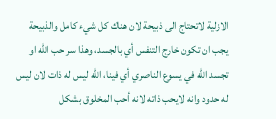الازلية لاتحتاج الى ذبيحة لان هناك كل شيء كامل والذبيحة يجب ان تكون خارج التنفس أي بالجسد، وهذا سر حب الله او تجسد الله في يسوع الناصري أي فينا، الله ليس له ذات لان ليس له حدود وانه لايحب ذاته لانه أحب المخلوق بشكل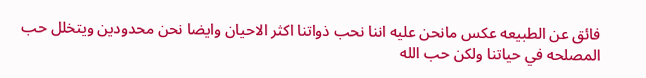فائق عن الطبيعه عكس مانحن عليه اننا نحب ذواتنا اكثر الاحيان وايضا نحن محدودين ويتخلل حب المصلحه في حياتنا ولكن حب الله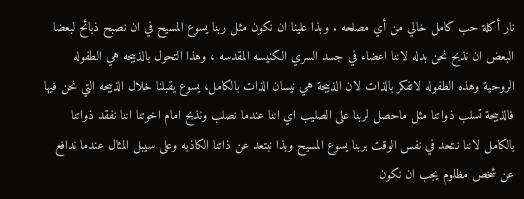نار أكلة حب كامل خالي من أي مصلحه . وبذا علينا ان نكون مثل ربنا يسوع المسيح في ان نصبح ذبائح لبعضا البعض ان نذبح نحن بدله لاننا اعضاء في جسد السري الكنيسه المقدسه ، وهذا التحول بالذبيحه هي الطفوله الروحية وهذه الطفوله لاتفكر بالذات لان الذبيحة هي نيسان الذات بالكامل، يسوع يقبلنا خلال الذبيحه التي نحن فيها فالذبيحة تسلب ذواتنا مثل ماحصل لربنا على الصليب اي اننا عندما نصلب ونذبح امام اخوتنا اننا نفقد ذواتنا بالكامل لاننا نـتحد في نفس الوقت بربنا يسوع المسيح وبذا نبتعد عن ذاتنا الكاذبه وعلى سيبل المثال عندما ندافع عن شخص مظلوم يجب ان نكون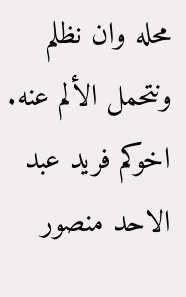محله وان نظلم ونتحمل الألم عنه.
اخوكم فريد عبد الاحد منصور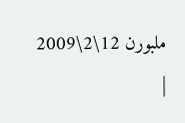ملبورن 12\2\2009
|